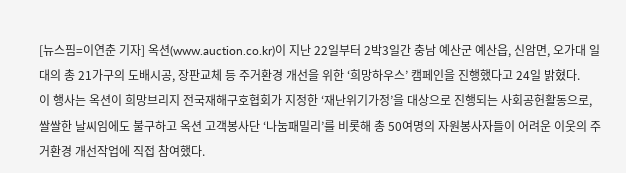[뉴스핌=이연춘 기자] 옥션(www.auction.co.kr)이 지난 22일부터 2박3일간 충남 예산군 예산읍, 신암면, 오가대 일대의 총 21가구의 도배시공, 장판교체 등 주거환경 개선을 위한 ‘희망하우스’ 캠페인을 진행했다고 24일 밝혔다.
이 행사는 옥션이 희망브리지 전국재해구호협회가 지정한 ‘재난위기가정’을 대상으로 진행되는 사회공헌활동으로, 쌀쌀한 날씨임에도 불구하고 옥션 고객봉사단 ‘나눔패밀리’를 비롯해 총 50여명의 자원봉사자들이 어려운 이웃의 주거환경 개선작업에 직접 참여했다.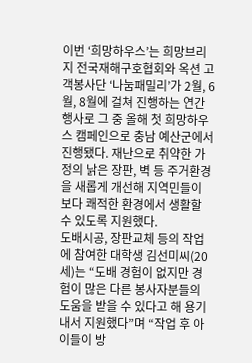이번 ‘희망하우스’는 희망브리지 전국재해구호협회와 옥션 고객봉사단 ‘나눔패밀리’가 2월, 6월, 8월에 걸쳐 진행하는 연간행사로 그 중 올해 첫 희망하우스 캠페인으로 충남 예산군에서 진행됐다. 재난으로 취약한 가정의 낡은 장판, 벽 등 주거환경을 새롭게 개선해 지역민들이 보다 쾌적한 환경에서 생활할 수 있도록 지원했다.
도배시공, 장판교체 등의 작업에 참여한 대학생 김선미씨(20세)는 “도배 경험이 없지만 경험이 많은 다른 봉사자분들의 도움을 받을 수 있다고 해 용기 내서 지원했다”며 “작업 후 아이들이 방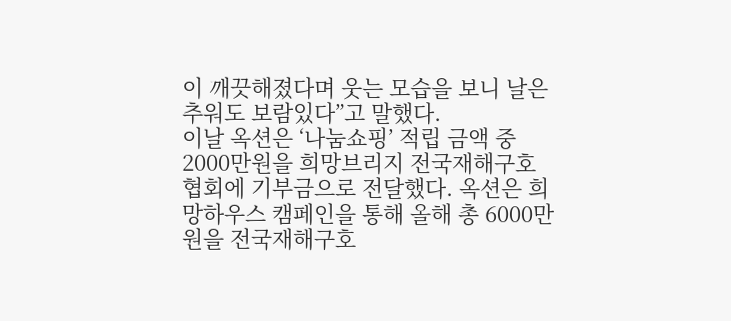이 깨끗해졌다며 웃는 모습을 보니 날은 추워도 보람있다”고 말했다.
이날 옥션은 ‘나눔쇼핑’ 적립 금액 중 2000만원을 희망브리지 전국재해구호협회에 기부금으로 전달했다. 옥션은 희망하우스 캠페인을 통해 올해 총 6000만원을 전국재해구호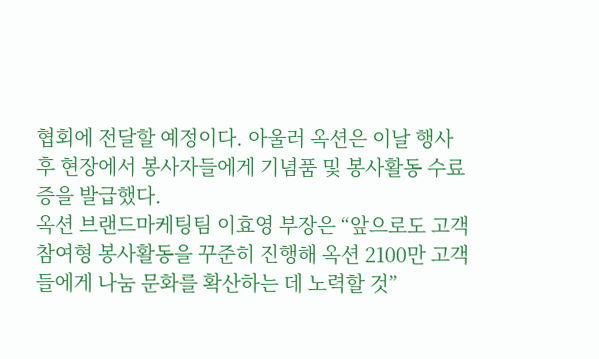협회에 전달할 예정이다. 아울러 옥션은 이날 행사 후 현장에서 봉사자들에게 기념품 및 봉사활동 수료증을 발급했다.
옥션 브랜드마케팅팀 이효영 부장은 “앞으로도 고객참여형 봉사활동을 꾸준히 진행해 옥션 2100만 고객들에게 나눔 문화를 확산하는 데 노력할 것”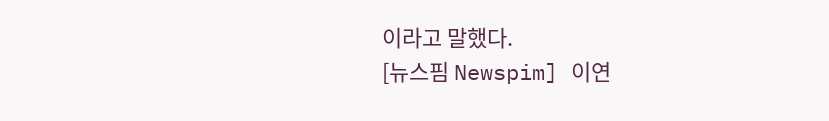이라고 말했다.
[뉴스핌 Newspim] 이연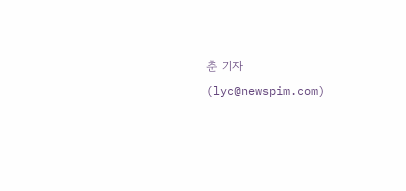춘 기자 (lyc@newspim.com)